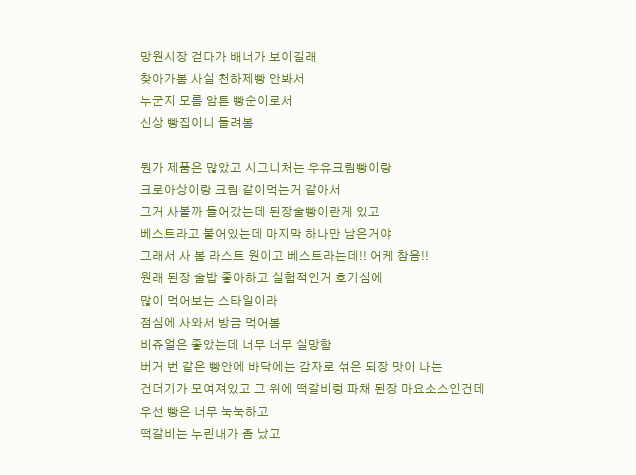망원시장 걷다가 배너가 보이길래
찾아가봄 사실 천하제빵 안봐서
누군지 모름 암튼 빵순이로서
신상 빵집이니 들려봄

뭔가 제품은 많았고 시그니처는 우유크림빵이랑
크로아상이랑 크림 같이먹는거 같아서
그거 사볼까 들어갔는데 된장술빵이란게 있고
베스트라고 붙어있는데 마지막 하나만 남은거야
그래서 사 봄 라스트 원이고 베스트라는데!! 어케 참음!!
원래 된장 술밥 좋아하고 실험적인거 호기심에
많이 먹어보는 스타일이라
점심에 사와서 방금 먹어봄
비쥬얼은 좋았는데 너무 너무 실망함
버거 번 같은 빵안에 바닥에는 감자로 섞은 되장 맛이 나는
건더기가 모여져있고 그 위에 떡갈비렁 파채 된장 마요소스인건데
우선 빵은 너무 눅눅하고
떡갈비는 누린내가 좀 났고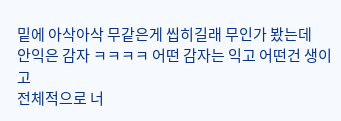밑에 아삭아삭 무같은게 씹히길래 무인가 봤는데
안익은 감자 ㅋㅋㅋㅋ 어떤 감자는 익고 어떤건 생이고
전체적으로 너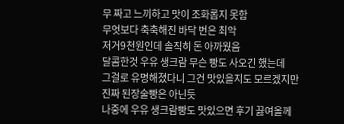무 짜고 느끼하고 맛이 조화롭지 못함
무엇보다 축축해진 바닥 번은 최악
저거9천원인데 솔직히 돈 아까웠음
달콤한것 우유 생크람 무슨 빵도 사오긴 했는데
그걸로 유명해졌다니 그건 맛있을지도 모르겠지만
진짜 된장술빵은 아닌듯
나중에 우유 생크람빵도 맛있으면 후기 끓여올께